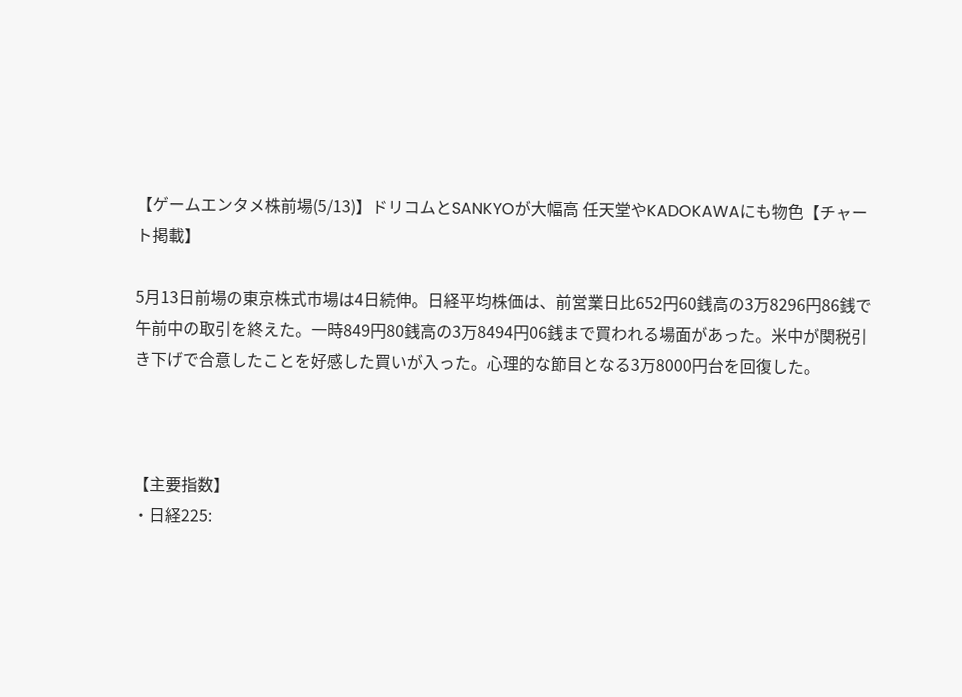【ゲームエンタメ株前場(5/13)】ドリコムとSANKYOが大幅高 任天堂やKADOKAWAにも物色【チャート掲載】

5月13日前場の東京株式市場は4日続伸。日経平均株価は、前営業日比652円60銭高の3万8296円86銭で午前中の取引を終えた。一時849円80銭高の3万8494円06銭まで買われる場面があった。米中が関税引き下げで合意したことを好感した買いが入った。心理的な節目となる3万8000円台を回復した。



【主要指数】
・日経225: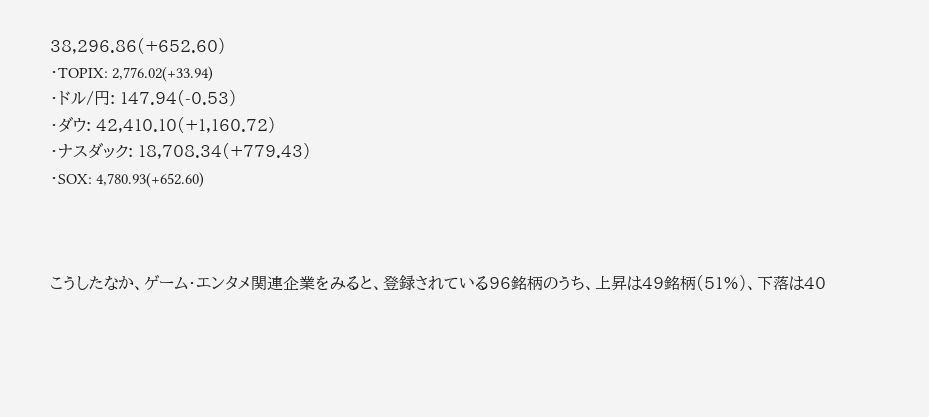38,296.86(+652.60)
・TOPIX: 2,776.02(+33.94)
・ドル/円: 147.94(-0.53)
・ダウ: 42,410.10(+1,160.72)
・ナスダック: 18,708.34(+779.43)
・SOX: 4,780.93(+652.60)



こうしたなか、ゲーム・エンタメ関連企業をみると、登録されている96銘柄のうち、上昇は49銘柄(51%)、下落は40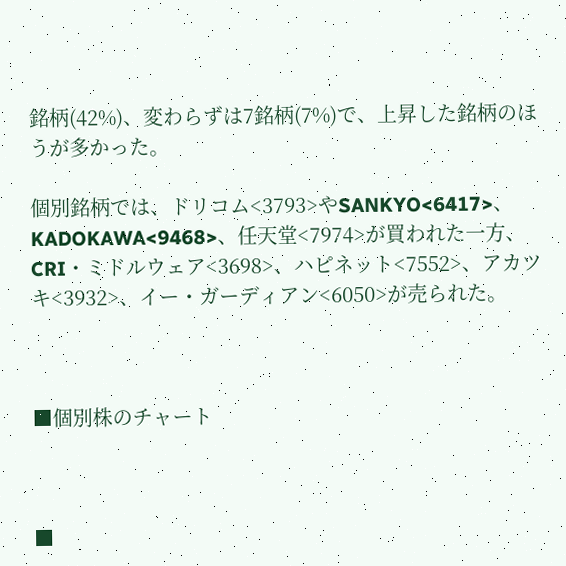銘柄(42%)、変わらずは7銘柄(7%)で、上昇した銘柄のほうが多かった。

個別銘柄では、ドリコム<3793>やSANKYO<6417>、KADOKAWA<9468>、任天堂<7974>が買われた一方、CRI・ミドルウェア<3698>、ハピネット<7552>、アカツキ<3932>、イー・ガーディアン<6050>が売られた。



■個別株のチャート



■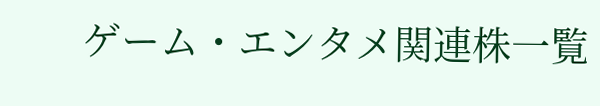ゲーム・エンタメ関連株一覧